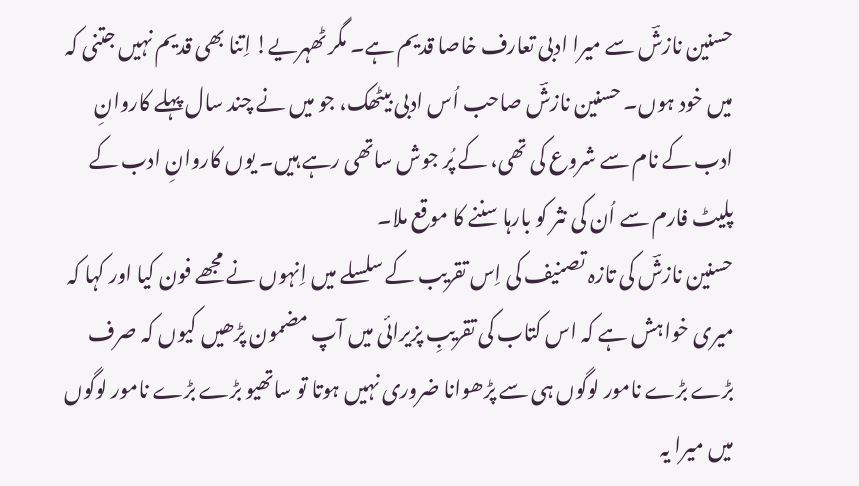حسنین نازشؔ سے میرا ادبی تعارف خاصا قدیم ہے۔ مگر ٹھہریے! اِتنا بھی قدیم نہیں جتنی کہ میں خود ہوں۔ حسنین نازشؔ صاحب اُس ادبی بیٹھک، جو میں نے چند سال پہلے کاروانِ ادب کے نام سے شروع کی تھی، کے پُر جوش ساتھی رہے ہیں۔ یوں کاروانِ ادب کے پلیٹ فارم سے اُن کی نثر کو بارہا سننے کا موقع ملا۔
حسنین نازشؔ کی تازہ تصنیف کی اِس تقریب کے سلسلے میں اِنہوں نے مجھے فون کیا اور کہا کہ میری خواہش ہے کہ اس کتاب کی تقریبِ پزیرائی میں آپ مضمون پڑھیں کیوں کہ صرف بڑے بڑے نامور لوگوں ہی سے پڑھوانا ضروری نہیں ہوتا تو ساتھیو بڑے بڑے نامور لوگوں میں میرا یہ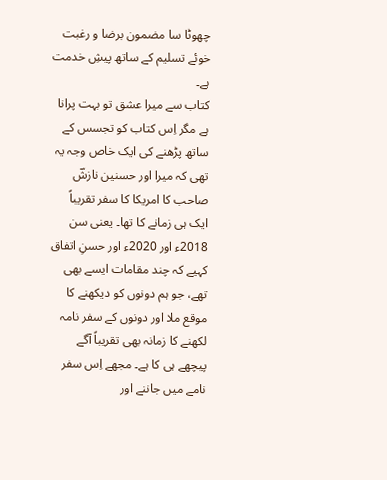چھوٹا سا مضمون برضا و رغبت خوئے تسلیم کے ساتھ پیشِ خدمت ہے۔
کتاب سے میرا عشق تو بہت پرانا ہے مگر اِس کتاب کو تجسس کے ساتھ پڑھنے کی ایک خاص وجہ یہ تھی کہ میرا اور حسنین نازشؔ صاحب کا امریکا کا سفر تقریباً ایک ہی زمانے کا تھا۔ یعنی سن 2018ء اور 2020ء اور حسنِ اتفاق کہیے کہ چند مقامات ایسے بھی تھے، جو ہم دونوں کو دیکھنے کا موقع ملا اور دونوں کے سفر نامہ لکھنے کا زمانہ بھی تقریباً آگے پیچھے ہی کا ہے۔ مجھے اِس سفر نامے میں جاننے اور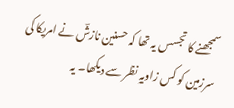سمجھنے کا تجسس یہ تھا کہ حسنین نازشؔ نے امریکا کی سرزمین کو کس زاویہِ نظر سے دیکھا۔ یہ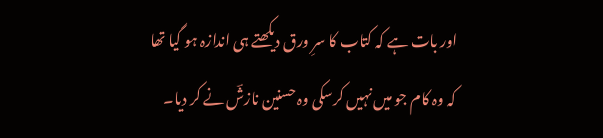اور بات ہے کہ کتاب کا سرِ ورق دیکھتے ہی اندازہ ہو گیا تھا کہ وہ کام جو میں نہیں کرسکی وہ حسنین نازشؔ نے کر دیا۔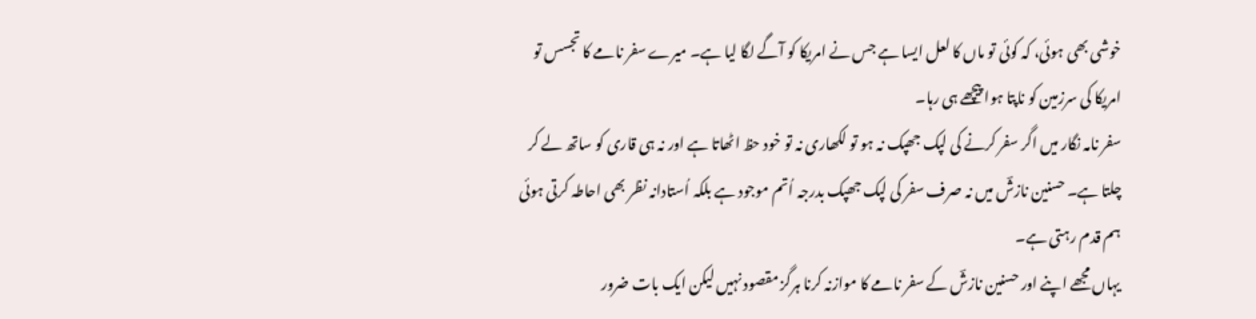خوشی بھی ہوئی، کہ کوئی تو ماں کا لعل ایسا ہے جس نے امریکا کو آگے لگا لیا ہے۔ میرے سفر نامے کا تجسس تو امریکا کی سرزمین کو ناپتا ہوا پیچھے ہی رہا۔
سفر نامہ نگار میں اگر سفر کرنے کی لپک جھپک نہ ہو تو لکھاری نہ تو خود حظ اٹھاتا ہے اور نہ ہی قاری کو ساتھ لے کر چلتا ہے۔ حسنین نازشؔ میں نہ صرف سفر کی لپک جھپک بدرجہ اُتم موجود ہے بلکہ اُستادانہ نظر بھی احاطہ کرتی ہوئی ہم قدم رہتی ہے۔
یہاں مجھے اپنے اور حسنین نازشؔ کے سفر نامے کا موازنہ کرنا ہرگز مقصود نہیں لیکن ایک بات ضرور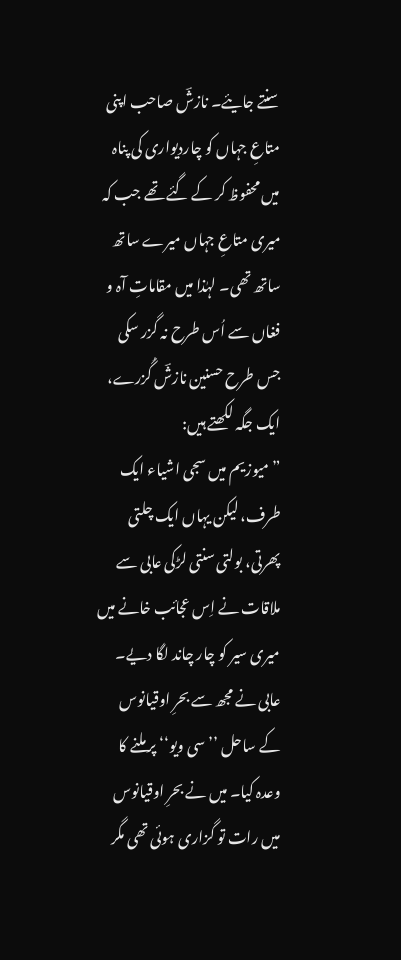سنتے جایئے۔ نازشؔ صاحب اپنی متاعِ جہاں کو چاردیواری کی پناہ میں محفوظ کر کے گئے تھے جب کہ میری متاعِ جہاں میرے ساتھ ساتھ تھی۔ لہٰذا میں مقاماتِ آہ و فغاں سے اُس طرح نہ گزر سکی جس طرح حسنین نازشؔ گُزرے، ایک جگہ لکھتے ہیں:
”میوزیم میں سجی اشیاء ایک طرف، لیکن یہاں ایک چلتی پھرتی، بولتی سنتی لڑکی عابی سے ملاقات نے اِس عجائب خانے میں میری سیر کو چار چاند لگا دیے۔ عابی نے مجھ سے بحرِ اوقیانوس کے ساحل ’’سی ویو‘‘ پر ملنے کا وعدہ کیا۔ میں نے بحرِ اوقیانوس میں رات تو گزاری ہوئی تھی مگر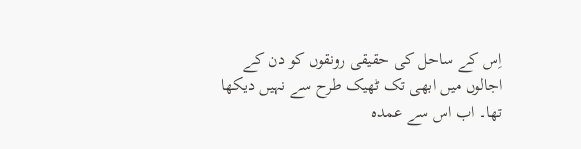اِس کے ساحل کی حقیقی رونقوں کو دن کے اجالوں میں ابھی تک ٹھیک طرح سے نہیں دیکھا تھا۔ اب اس سے عمدہ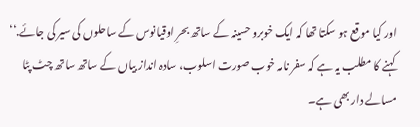اور کیا موقع ہو سکتا تھا کہ ایک خوبرو حسینہ کے ساتھ بحرِ اوقیانوس کے ساحلوں کی سیر کی جائے.‘‘
کہنے کا مطلب یہ ہے کہ سفر نامہ خوب صورت اسلوب، سادہ انداز بیاں کے ساتھ ساتھ چٹ پٹا مسالے دار بھی ہے۔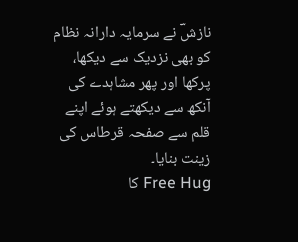نازشؔ نے سرمایہ دارانہ نظام کو بھی نزدیک سے دیکھا، پرکھا اور پھر مشاہدے کی آنکھ سے دیکھتے ہوئے اپنے قلم سے صفحہ قرطاس کی زینت بنایا۔
Free Hug کا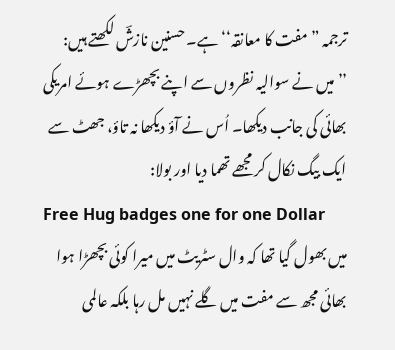ترجمہ ”مفت کا معانقہ‘‘ ہے۔ حسنین نازشؔ لکھتے ہیں: ’’میں نے سوالیہ نظروں سے اپنے بچھڑے ہوئے امریکی بھائی کی جانب دیکھا۔ اُس نے آؤ دیکھا نہ تاؤ، جھٹ سے ایک بیگ نکال کر مجھے تھما دیا اور بولا:
Free Hug badges one for one Dollar
میں بھول گیا تھا کہ وال سٹریٹ میں میرا کوئی بچھڑا ہوا بھائی مجھ سے مفت میں گلے نہیں مل رہا بلکہ عالمی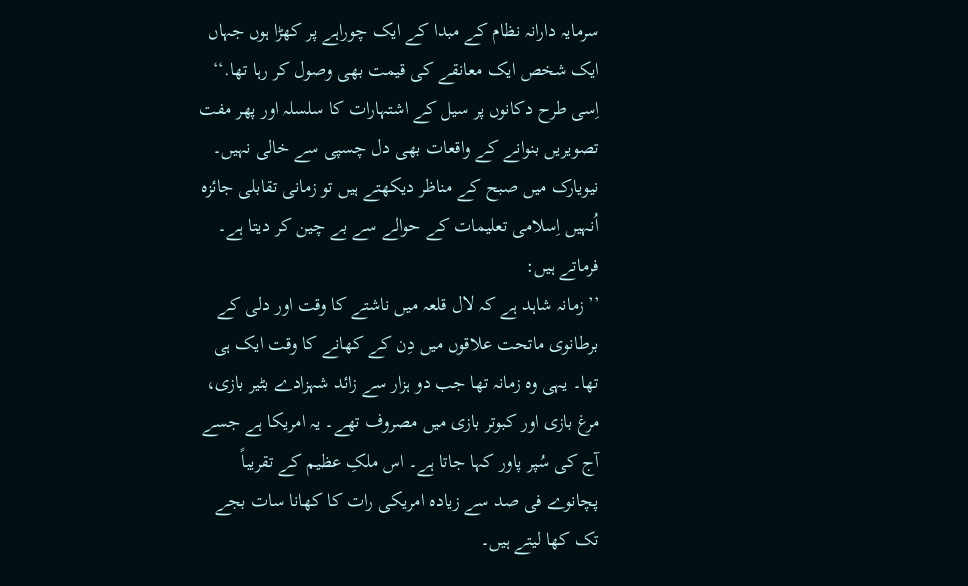سرمایہ دارانہ نظام کے مبدا کے ایک چوراہے پر کھڑا ہوں جہاں ایک شخص ایک معانقے کی قیمت بھی وصول کر رہا تھا.‘‘
اِسی طرح دکانوں پر سیل کے اشتہارات کا سلسلہ اور پھر مفت تصویریں بنوانے کے واقعات بھی دل چسپی سے خالی نہیں۔ نیویارک میں صبح کے مناظر دیکھتے ہیں تو زمانی تقابلی جائزہ اُنہیں اِسلامی تعلیمات کے حوالے سے بے چین کر دیتا ہے۔ فرماتے ہیں:
’’زمانہ شاہد ہے کہ لال قلعہ میں ناشتے کا وقت اور دلی کے برطانوی ماتحت علاقوں میں دِن کے کھانے کا وقت ایک ہی تھا۔ یہی وہ زمانہ تھا جب دو ہزار سے زائد شہزادے بٹیر بازی، مرغ بازی اور کبوتر بازی میں مصروف تھے۔ یہ امریکا ہے جسے آج کی سُپر پاور کہا جاتا ہے۔ اس ملکِ عظیم کے تقریباً پچانوے فی صد سے زیادہ امریکی رات کا کھانا سات بجے تک کھا لیتے ہیں۔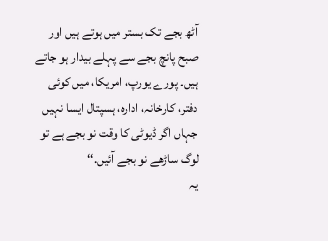آٹھ بجے تک بستر میں ہوتے ہیں اور صبح پانچ بجے سے پہلے بیدار ہو جاتے ہیں۔ پورے یورپ، امریکا، میں کوئی دفتر، کارخانہ، ادارہ، ہسپتال ایسا نہیں جہاں اگر ڈیوٹی کا وقت نو بجے ہے تو لوگ ساڑھے نو بجے آئیں.‘‘
یہ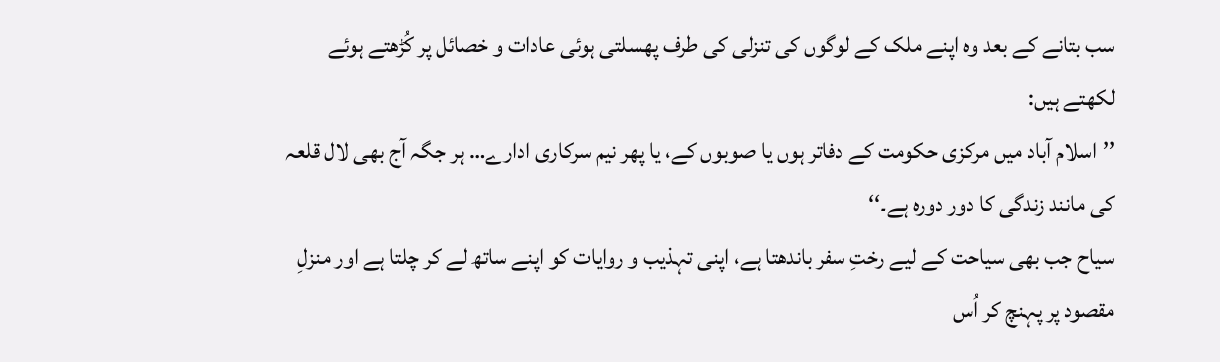سب بتانے کے بعد وہ اپنے ملک کے لوگوں کی تنزلی کی طرف پھسلتی ہوئی عادات و خصائل پر کُڑھتے ہوئے لکھتے ہیں:
’’اسلام آباد میں مرکزی حکومت کے دفاتر ہوں یا صوبوں کے، یا پھر نیم سرکاری ادارے… ہر جگہ آج بھی لال قلعہ کی مانند زندگی کا دور دورہ ہے۔‘‘
سیاح جب بھی سیاحت کے لیے رختِ سفر باندھتا ہے، اپنی تہذیب و روایات کو اپنے ساتھ لے کر چلتا ہے اور منزلِ مقصود پر پہنچ کر اُس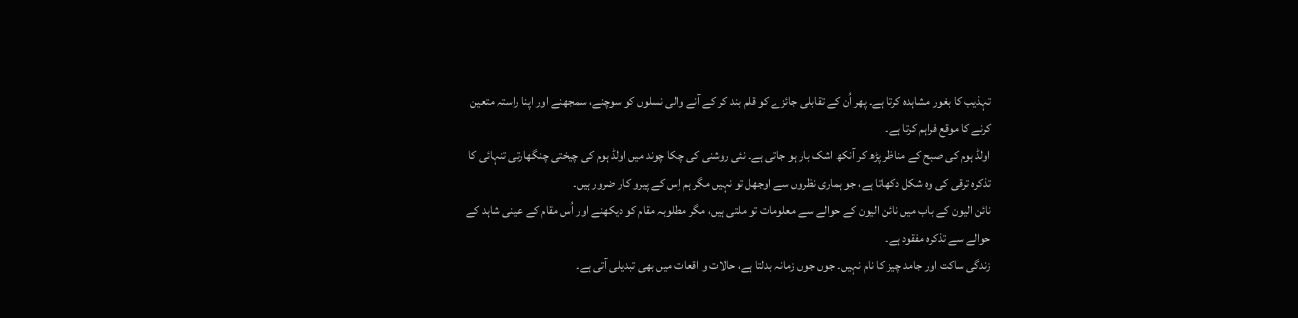تہذیب کا بغور مشاہدہ کرتا ہے۔ پھر اُن کے تقابلی جائزے کو قلم بند کر کے آنے والی نسلوں کو سوچنے، سمجھنے اور اپنا راستہ متعین کرنے کا موقع فراہم کرتا ہے۔
اولڈ ہوم کی صبح کے مناظر پڑھ کر آنکھ اشک بار ہو جاتی ہے۔ نئی روشنی کی چکا چوند میں اولڈ ہوم کی چیختی چنگھارتی تنہائی کا تذکرہ ترقی کی وہ شکل دکھاتا ہے، جو ہماری نظروں سے اوجھل تو نہیں مگر ہم اِس کے پیرو کار ضرور ہیں۔
نائن الیون کے باب میں نائن الیون کے حوالے سے معلومات تو ملتی ہیں، مگر مطلوبہ مقام کو دیکھنے اور اُس مقام کے عینی شاہد کے حوالے سے تذکرہ مفقود ہے۔
زندگی ساکت اور جامد چیز کا نام نہیں۔ جوں جوں زمانہ بدلتا ہے، حالات و اقعات میں بھی تبدیلی آتی ہے۔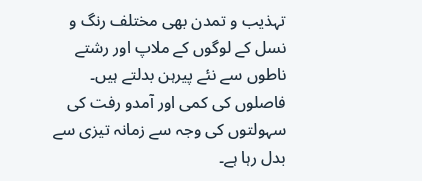تہذیب و تمدن بھی مختلف رنگ و نسل کے لوگوں کے ملاپ اور رشتے ناطوں سے نئے پیرہن بدلتے ہیں۔ فاصلوں کی کمی اور آمدو رفت کی سہولتوں کی وجہ سے زمانہ تیزی سے بدل رہا ہے۔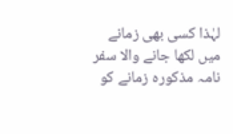لہٰذا کسی بھی زمانے میں لکھا جانے والا سفر نامہ مذکورہ زمانے کو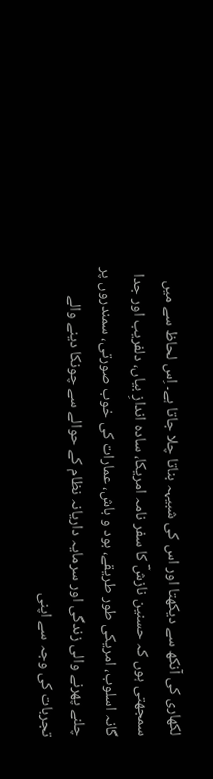لکھاری کی آنکھ سے دیکھتا اور اس کی شبیہہ بناتا چلا جاتا ہے۔ اِس لحاظ سے میں سمجھتی ہوں کہ حسنین نازشؔ کا سفر نامہ امریکا، سادہ اندازِ بیاں، دلفریب اور جدا گانہ اسلوب، امریکی طور طریقے، بود و باش، عمارات کی خوب صورتی، سمندروں پر چلنے پھرنے والی زندگی اور سرمایہ داریانہ نظام کے حوالے سے چونکا دینے والے تجربات کی وجہ سے اپنی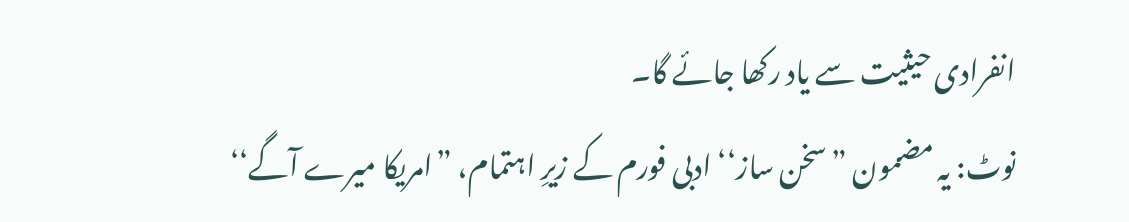انفرادی حیثیت سے یاد رکھا جائے گا۔
نوٹ: یہ مضمون ”سخن ساز‘‘ ادبی فورم کے زیرِ اہتمام، ”امریکا میرے آگے‘‘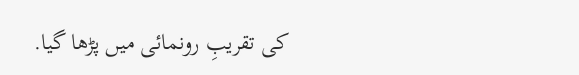کی تقریبِ رونمائی میں پڑھا گیا.